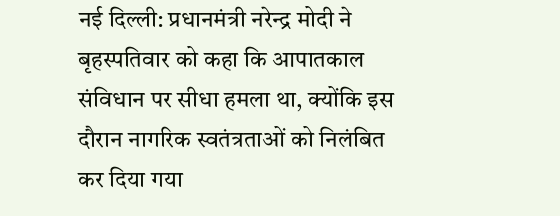नई दिल्ली: प्रधानमंत्री नरेन्द्र मोदी ने बृहस्पतिवार को कहा कि आपातकाल संविधान पर सीधा हमला था, क्योंकि इस दौरान नागरिक स्वतंत्रताओं को निलंबित कर दिया गया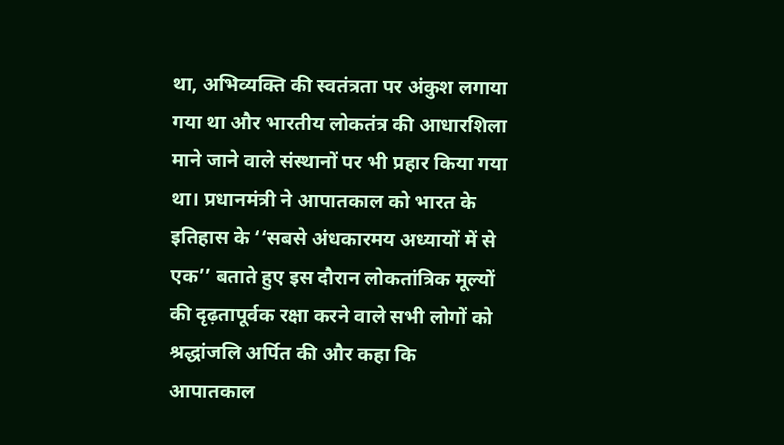था, अभिव्यक्ति की स्वतंत्रता पर अंकुश लगाया गया था और भारतीय लोकतंत्र की आधारशिला माने जाने वाले संस्थानों पर भी प्रहार किया गया था। प्रधानमंत्री ने आपातकाल को भारत के इतिहास के ‘‘सबसे अंधकारमय अध्यायों में से एक’’ बताते हुए इस दौरान लोकतांत्रिक मूल्यों की दृढ़तापूर्वक रक्षा करने वाले सभी लोगों को श्रद्धांजलि अर्पित की और कहा कि आपातकाल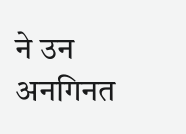ने उन अनगिनत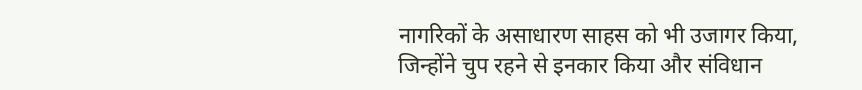नागरिकों के असाधारण साहस को भी उजागर किया, जिन्होंने चुप रहने से इनकार किया और संविधान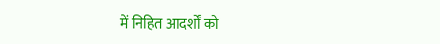में निहित आदर्शों को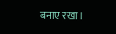बनाए रखा।